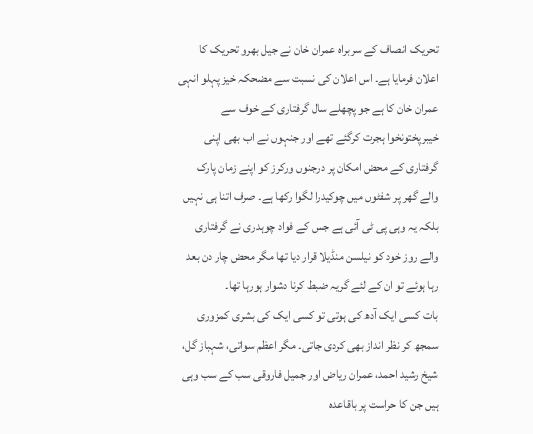تحریک انصاف کے سربراہ عمران خان نے جیل بھرو تحریک کا اعلان فرمایا ہے۔ اس اعلان کی نسبت سے مضحکہ خیز پہلو انہی عمران خان کا ہے جو پچھلے سال گرفتاری کے خوف سے خیبرپختونخوا ہجرت کرگئے تھے اور جنہوں نے اب بھی اپنی گرفتاری کے محض امکان پر درجنوں ورکرز کو اپنے زمان پارک والے گھر پر شفٹوں میں چوکیدرا لگوا رکھا ہے۔ صرف اتنا ہی نہیں بلکہ یہ وہی پی ٹی آئی ہے جس کے فواد چوہدری نے گرفتاری والے روز خود کو نیلسن منڈیلا قرار دیا تھا مگر محض چار دن بعد رہا ہوئے تو ان کے لئے گریہ ضبط کرنا دشوار ہورہا تھا۔
بات کسی ایک آدھ کی ہوتی تو کسی ایک کی بشری کمزوری سمجھ کر نظر انداز بھی کردی جاتی۔ مگر اعظم سواتی، شہباز گل، شیخ رشید احمد، عمران ریاض اور جمیل فاروقی سب کے سب وہی ہیں جن کا حراست پر باقاعدہ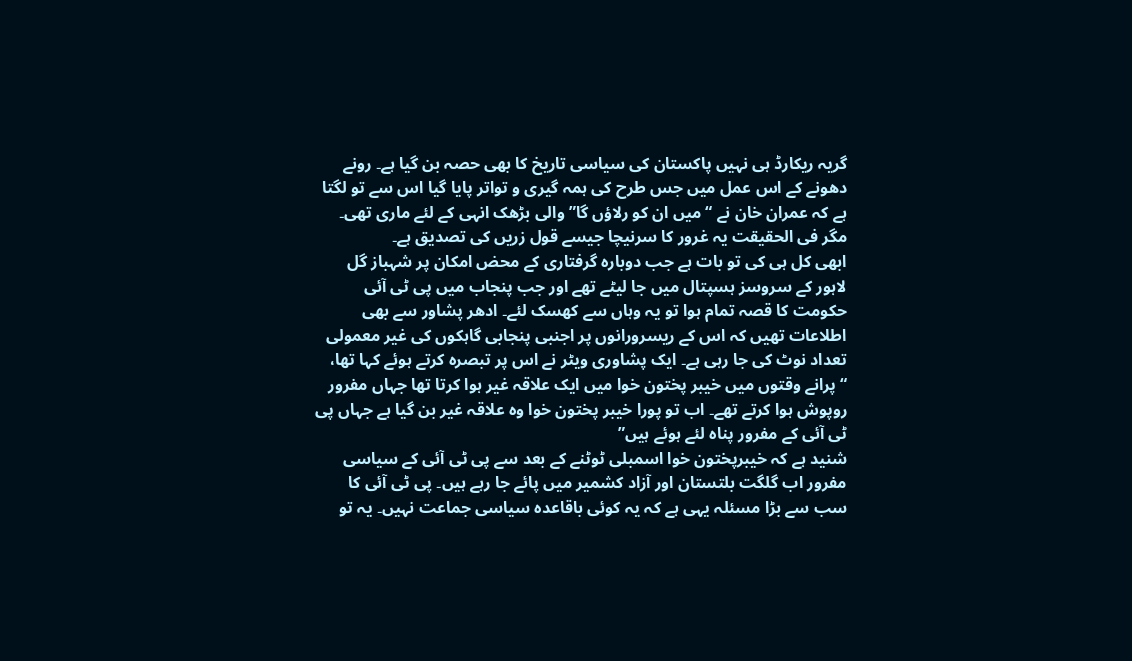گریہ ریکارڈ ہی نہیں پاکستان کی سیاسی تاریخ کا بھی حصہ بن گیا ہے۔ رونے دھونے کے اس عمل میں جس طرح کی ہمہ گیری و تواتر پایا گیا اس سے تو لگتا ہے کہ عمران خان نے “میں ان کو رلاؤں گا” والی بڑھک انہی کے لئے ماری تھی۔ مگر فی الحقیقت یہ غرور کا سرنیچا جیسے قول زریں کی تصدیق ہے۔
ابھی کل ہی کی تو بات ہے جب دوبارہ گرفتاری کے محض امکان پر شہباز گل لاہور کے سروسز ہسپتال میں جا لیٹے تھے اور جب پنجاب میں پی ٹی آئی حکومت کا قصہ تمام ہوا تو یہ وہاں سے کھسک لئے۔ ادھر پشاور سے بھی اطلاعات تھیں کہ اس کے ریسرورانوں پر اجنبی پنجابی گاہکوں کی غیر معمولی تعداد نوٹ کی جا رہی ہے۔ ایک پشاوری ویٹر نے اس پر تبصرہ کرتے ہوئے کہا تھا،
“پرانے وقتوں میں خیبر پختون خوا میں ایک علاقہ غیر ہوا کرتا تھا جہاں مفرور روپوش ہوا کرتے تھے۔ اب تو پورا خیبر پختون خوا وہ علاقہ غیر بن گیا ہے جہاں پی ٹی آئی کے مفرور پناہ لئے ہوئے ہیں”
شنید ہے کہ خیبرپختون خوا اسمبلی ٹوٹنے کے بعد سے پی ٹی آئی کے سیاسی مفرور اب گلگت بلتستان اور آزاد کشمیر میں پائے جا رہے ہیں۔ پی ٹی آئی کا سب سے بڑا مسئلہ یہی ہے کہ یہ کوئی باقاعدہ سیاسی جماعت نہیں۔ یہ تو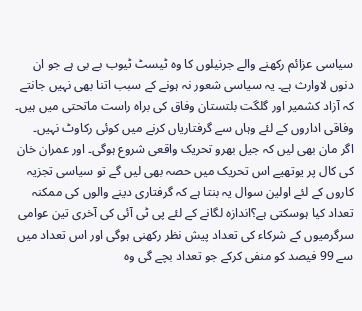سیاسی عزائم رکھنے والے جرنیلوں کا وہ ٹیسٹ ٹیوب بے بی ہے جو ان دنوں لاوارث ہے۔ یہ سیاسی شعور نہ ہونے کے سبب اتنا بھی نہیں جانتے کہ آزاد کشمیر اور گلگت بلتستان وفاق کی براہ راست ماتحتی میں ہیں۔ وفاقی اداروں کے لئے وہاں سے گرفتاریاں کرنے میں کوئی رکاوٹ نہیں۔
اگر مان بھی لیں کہ جیل بھرو تحریک واقعی شروع ہوگی۔ اور عمران خان کی کال پر یوتھیے اس تحریک میں حصہ بھی لیں گے تو سیاسی تجزیہ کاروں کے لئے اولین سوال یہ بنتا ہے کہ گرفتاری دینے والوں کی ممکنہ تعداد کیا ہوسکتی ہے؟اندازہ لگانے کے لئے پی ٹی آئی کی آخری تین عوامی سرگرمیوں کے شرکاء کی تعداد پیش نظر رکھنی ہوگی اور اس تعداد میں سے 99 فیصد کو منفی کرکے جو تعداد بچے گی وہ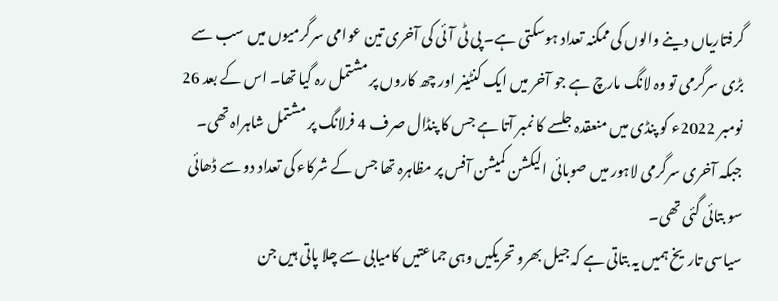گرفتاریاں دینے والوں کی ممکنہ تعداد ہوسکتی ہے۔ پی ٹی آئی کی آخری تین عوامی سرگرمیوں میں سب سے بڑی سرگرمی تو وہ لانگ مارچ ہے جو آخر میں ایک کنٹینر اور چھ کاروں پر مشتمل رہ گیا تھا۔ اس کے بعد 26 نومبر 2022ء کو پنڈی میں منعقدہ جلسے کا نمبر آتا ہے جس کا پنڈال صرف 4 فرلانگ پر مشتمل شاہراہ تھی۔ جبکہ آخری سرگرمی لاہور میں صوبائی الیکشن کمیشن آفس پر مظاہرہ تھا جس کے شرکاء کی تعداد دو سے ڈھائی سو بتائی گئی تھی۔
سیاسی تاریخ ہمیں یہ بتاتی ہے کہ جیل بھرو تحریکیں وہی جماعتیں کامیابی سے چلا پاتی ہیں جن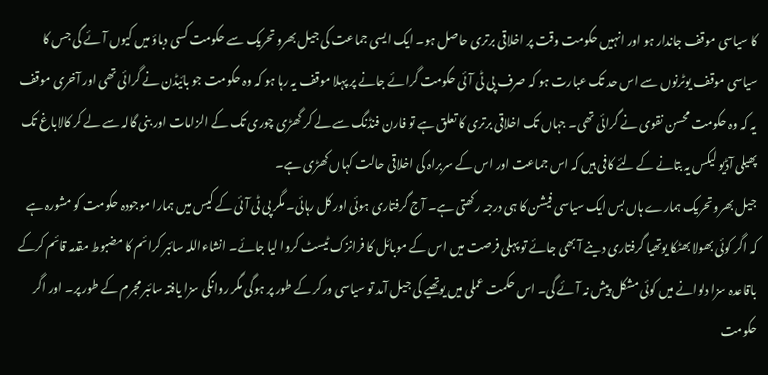کا سیاسی موقف جاندار ہو اور انہیں حکومت وقت پر اخلاقی برتری حاصل ہو۔ ایک ایسی جماعت کی جیل بھرو تحریک سے حکومت کسی دباؤ میں کیوں آئے گی جس کا سیاسی موقف یوٹرنوں سے اس حد تک عبارت ہو کہ صرف پی ٹی آئی حکومت گرائے جانے پر پہلا موقف یہ رہا ہو کہ وہ حکومت جو بائیڈن نے گرائی تھی اور آخری موقف یہ کہ وہ حکومت محسن نقوی نے گرائی تھی۔ جہاں تک اخلاقی برتری کا تعلق ہے تو فارن فنڈنگ سے لے کر گھڑی چوری تک کے الزامات اور بنی گالہ سے لے کر کالاباغ تک پھیلی آڈیو لیکس یہ بتانے کے لئے کافی ہیں کہ اس جماعت اور اس کے سربراہ کی اخلاقی حالت کہاں کھڑی ہے۔
جیل بھرو تحریک ہمارے ہاں بس ایک سیاسی فیشن کا ہی درجہ رکھتی ہے۔ آج گرفتاری ہوئی اور کل رہائی۔ مگر پی ٹی آئی کے کیس میں ہمارا موجودہ حکومت کو مشورہ ہے کہ اگر کوئی بھولا بھٹکا یوتھیا گرفتاری دینے آ بھی جائے تو پہلی فرصت میں اس کے موبائل کا فرانزک ٹیسٹ کروا لیا جائے۔ انشاءاللہ سائبر کرائم کا مضبوط مقدمہ قائم کرکے باقاعدہ سزا دلوانے میں کوئی مشکل پیش نہ آئے گی۔ اس حکمت عملی میں یوتھیے کی جیل آمد تو سیاسی ورکر کے طور پر ہوگی مگر روانگی سزا یافتہ سائبر مجرم کے طور پر۔ اور اگر حکومت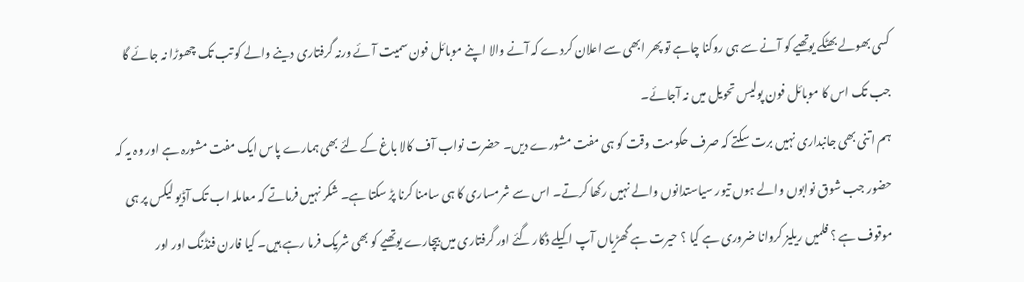کسی بھولے بھٹکے یوتھیے کو آنے سے ہی روکنا چاہے تو پھر ابھی سے اعلان کردے کہ آنے والا اپنے موبائل فون سمیت آئے ورنہ گرفتاری دینے والے کو تب تک چھوڑا نہ جائے گا جب تک اس کا موبائل فون پولیس تحویل میں نہ آجائے۔
ہم اتنی بھی جانبداری نہیں برت سکتے کہ صرف حکومت وقت کو ہی مفت مشورے دیں۔ حضرت نواب آف کالا باغ کے لئے بھی ہمارے پاس ایک مفت مشورہ ہے اور وہ یہ کہ حضور جب شوق نوابوں والے ہوں تیور سیاستدانوں والے نہیں رکھا کرتے۔ اس سے شرمساری کا ہی سامنا کرنا پڑ سکتا ہے۔ شکر نہیں فرماتے کہ معاملہ اب تک آڈیو لیکس پر ہی موقوف ہے ؟ فلمیں ریلیز کروانا ضروری ہے کیا ؟ حیرت ہے گھڑیاں آپ اکیلے ڈکار گئے اور گرفتاری میں بیچارے یوتھیے کو بھی شریک فرما رہے ہیں۔ کیا فارن فنڈنگ اور اور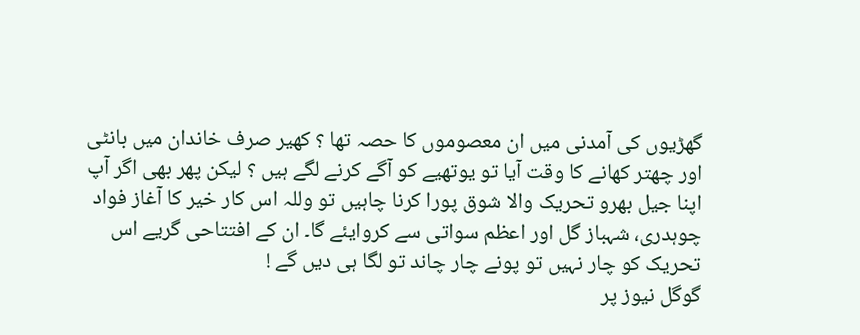گھڑیوں کی آمدنی میں ان معصوموں کا حصہ تھا ؟ کھیر صرف خاندان میں بانٹی اور چھتر کھانے کا وقت آیا تو یوتھیے کو آگے کرنے لگے ہیں ؟ لیکن پھر بھی اگر آپ اپنا جیل بھرو تحریک والا شوق پورا کرنا چاہیں تو وللہ اس کار خیر کا آغاز فواد چوہدری، شہباز گل اور اعظم سواتی سے کروایئے گا۔ ان کے افتتاحی گریے اس تحریک کو چار نہیں تو پونے چار چاند تو لگا ہی دیں گے !
گوگل نیوز پر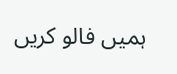ہمیں فالو کریں